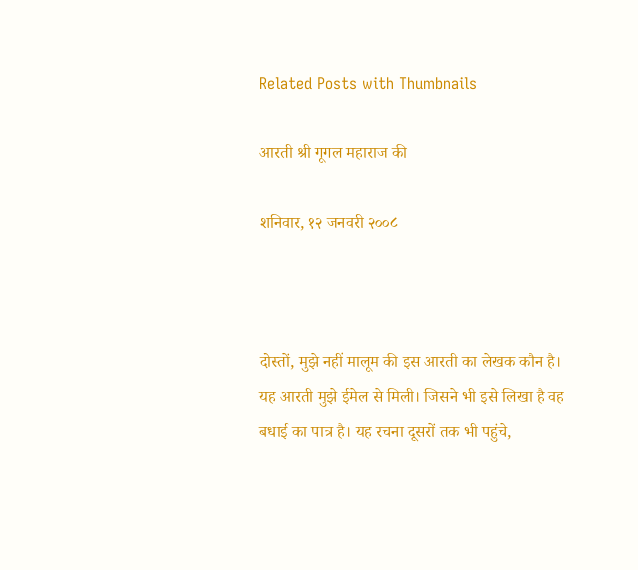Related Posts with Thumbnails

आरती श्री गूगल महाराज की

शनिवार, १२ जनवरी २००८



दोस्तों, मुझे नहीं मालूम की इस आरती का लेखक कौन है। यह आरती मुझे ईमेल से मिली। जिसने भी इसे लिखा है वह बधाई का पात्र है। यह रचना दूसरों तक भी पहुंचे,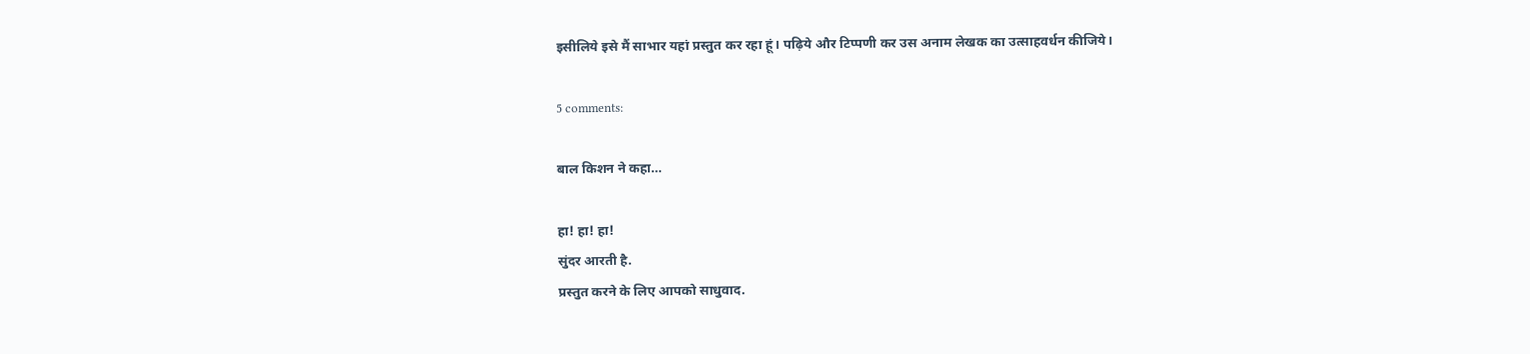इसीलिये इसे मैं साभार यहां प्रस्तुत कर रहा हूं। पढ़िये और टिप्पणी कर उस अनाम लेखक का उत्साहवर्धन कीजिये।

5 comments:

बाल किशन ने कहा…

हा! हा! हा!
सुंदर आरती है.
प्रस्तुत करने के लिए आपको साधुवाद.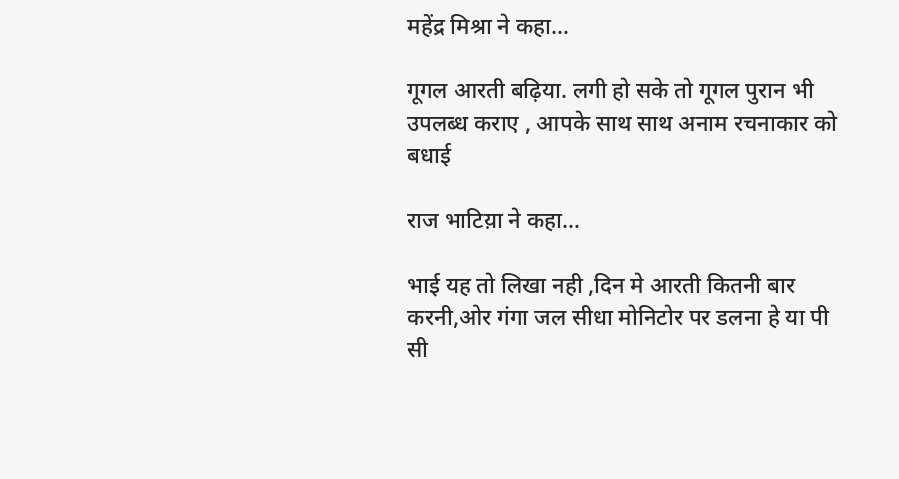महेंद्र मिश्रा ने कहा…

गूगल आरती बढ़िया. लगी हो सके तो गूगल पुरान भी उपलब्ध कराए , आपके साथ साथ अनाम रचनाकार को बधाई

राज भाटिय़ा ने कहा…

भाई यह तो लिखा नही ,दिन मे आरती कितनी बार करनी,ओर गंगा जल सीधा मोनिटोर पर डलना हे या पी सी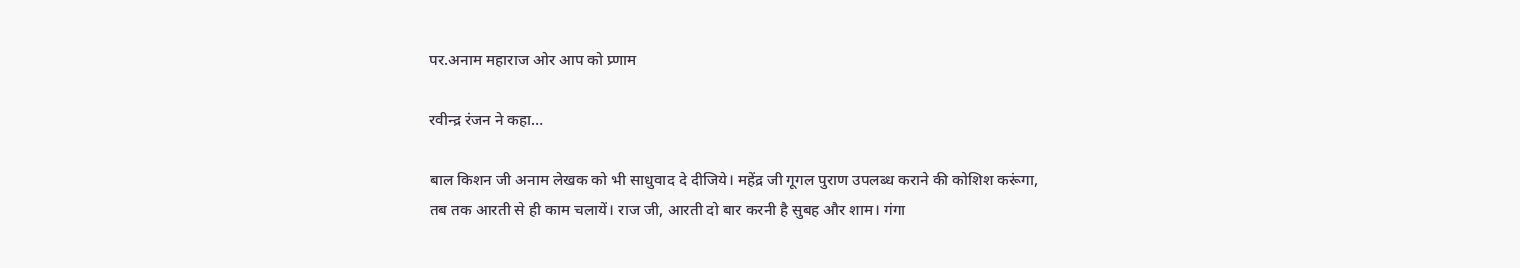पर.अनाम महाराज ओर आप को प्र्णाम

रवीन्द्र रंजन ने कहा…

बाल किशन जी अनाम लेखक को भी साधुवाद दे दीजिये। महेंद्र जी गूगल पुराण उपलब्ध कराने की कोशिश करूंगा, तब तक आरती से ही काम चलायें। राज जी, आरती दो बार करनी है सुबह और शाम। गंगा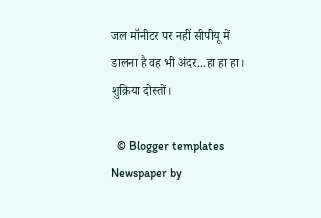जल मॉनीटर पर नहीं सीपीयू में डालना है वह भी अंदर...हा हा हा। शुक्रिया दोस्तों।

  © Blogger templates Newspaper by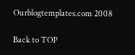Ourblogtemplates.com 2008

Back to TOP